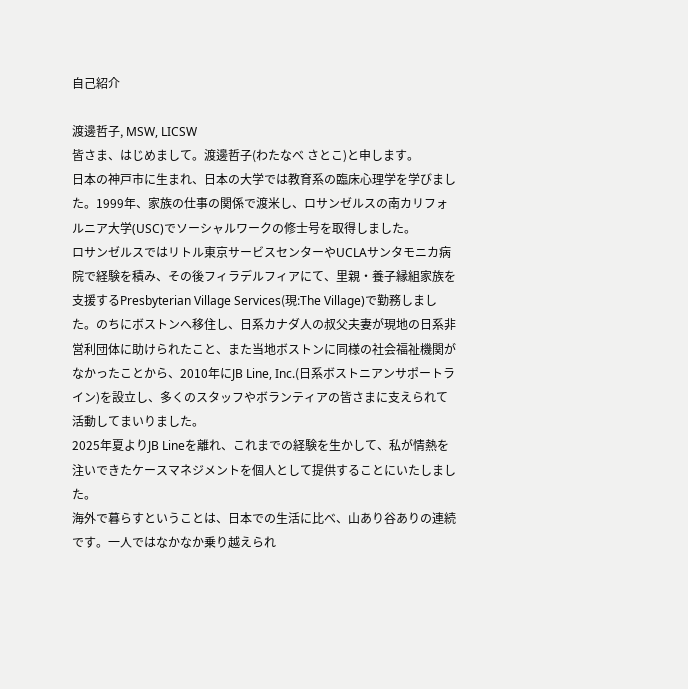自己紹介

渡邊哲子, MSW, LICSW
皆さま、はじめまして。渡邊哲子(わたなべ さとこ)と申します。
日本の神戸市に生まれ、日本の大学では教育系の臨床心理学を学びました。1999年、家族の仕事の関係で渡米し、ロサンゼルスの南カリフォルニア大学(USC)でソーシャルワークの修士号を取得しました。
ロサンゼルスではリトル東京サービスセンターやUCLAサンタモニカ病院で経験を積み、その後フィラデルフィアにて、里親・養子縁組家族を支援するPresbyterian Village Services(現:The Village)で勤務しました。のちにボストンへ移住し、日系カナダ人の叔父夫妻が現地の日系非営利団体に助けられたこと、また当地ボストンに同様の社会福祉機関がなかったことから、2010年にJB Line, Inc.(日系ボストニアンサポートライン)を設立し、多くのスタッフやボランティアの皆さまに支えられて活動してまいりました。
2025年夏よりJB Lineを離れ、これまでの経験を生かして、私が情熱を注いできたケースマネジメントを個人として提供することにいたしました。
海外で暮らすということは、日本での生活に比べ、山あり谷ありの連続です。一人ではなかなか乗り越えられ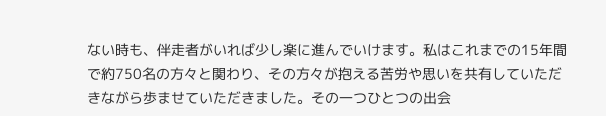ない時も、伴走者がいれば少し楽に進んでいけます。私はこれまでの15年間で約750名の方々と関わり、その方々が抱える苦労や思いを共有していただきながら歩ませていただきました。その一つひとつの出会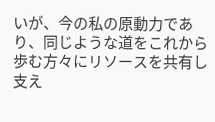いが、今の私の原動力であり、同じような道をこれから歩む方々にリソースを共有し支え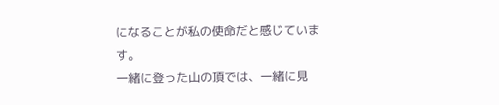になることが私の使命だと感じています。
一緒に登った山の頂では、一緒に見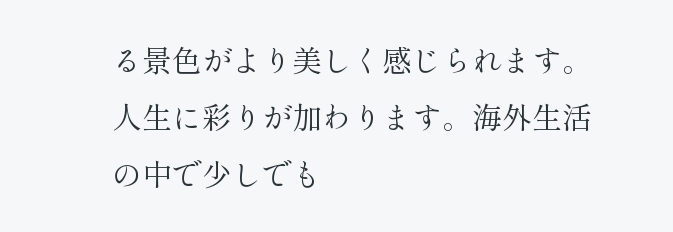る景色がより美しく感じられます。人生に彩りが加わります。海外生活の中で少しでも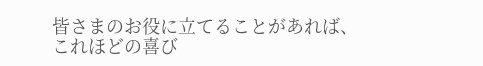皆さまのお役に立てることがあれば、これほどの喜び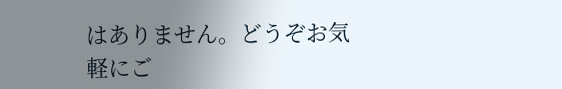はありません。どうぞお気軽にご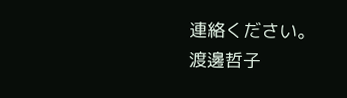連絡ください。
渡邊哲子